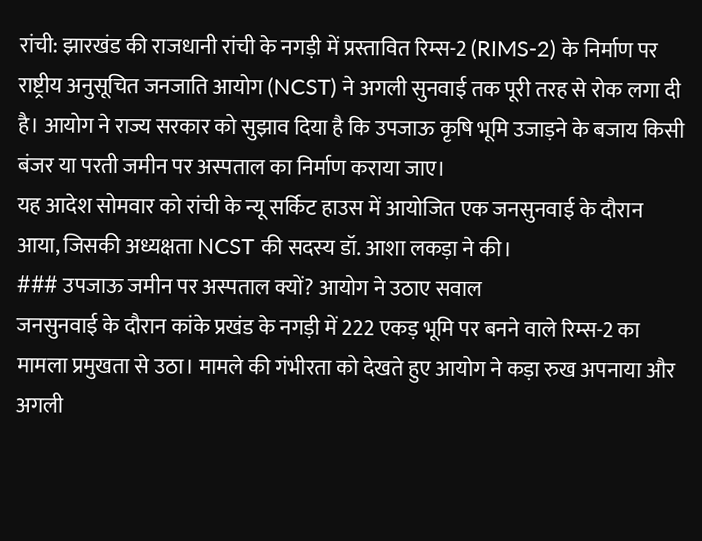रांची: झारखंड की राजधानी रांची के नगड़ी में प्रस्तावित रिम्स-2 (RIMS-2) के निर्माण पर राष्ट्रीय अनुसूचित जनजाति आयोग (NCST) ने अगली सुनवाई तक पूरी तरह से रोक लगा दी है। आयोग ने राज्य सरकार को सुझाव दिया है कि उपजाऊ कृषि भूमि उजाड़ने के बजाय किसी बंजर या परती जमीन पर अस्पताल का निर्माण कराया जाए।
यह आदेश सोमवार को रांची के न्यू सर्किट हाउस में आयोजित एक जनसुनवाई के दौरान आया, जिसकी अध्यक्षता NCST की सदस्य डॉ. आशा लकड़ा ने की।
### उपजाऊ जमीन पर अस्पताल क्यों? आयोग ने उठाए सवाल
जनसुनवाई के दौरान कांके प्रखंड के नगड़ी में 222 एकड़ भूमि पर बनने वाले रिम्स-2 का मामला प्रमुखता से उठा। मामले की गंभीरता को देखते हुए आयोग ने कड़ा रुख अपनाया और अगली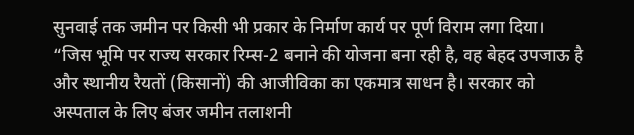सुनवाई तक जमीन पर किसी भी प्रकार के निर्माण कार्य पर पूर्ण विराम लगा दिया।
“जिस भूमि पर राज्य सरकार रिम्स-2 बनाने की योजना बना रही है, वह बेहद उपजाऊ है और स्थानीय रैयतों (किसानों) की आजीविका का एकमात्र साधन है। सरकार को अस्पताल के लिए बंजर जमीन तलाशनी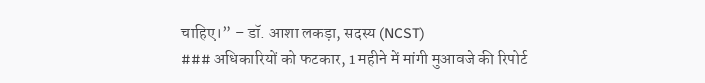चाहिए।” – डॉ. आशा लकड़ा, सदस्य (NCST)
### अधिकारियों को फटकार, 1 महीने में मांगी मुआवजे की रिपोर्ट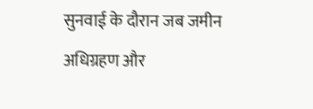सुनवाई के दौरान जब जमीन अधिग्रहण और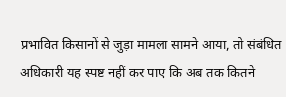प्रभावित किसानों से जुड़ा मामला सामने आया, तो संबंधित अधिकारी यह स्पष्ट नहीं कर पाए कि अब तक कितने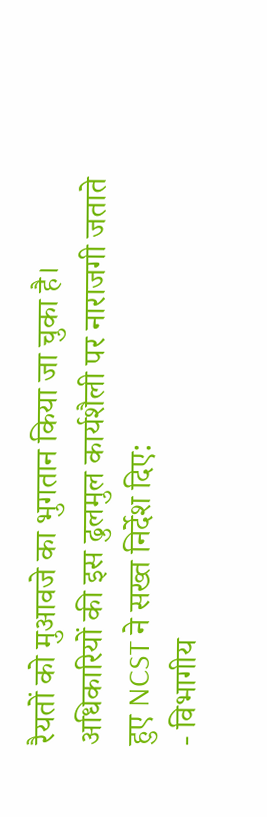रैयतों को मुआवजे का भुगतान किया जा चुका है।
अधिकारियों की इस ढुलमुल कार्यशैली पर नाराजगी जताते हुए NCST ने सख्त निर्देश दिए:
- विभागीय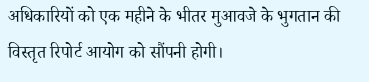अधिकारियों को एक महीने के भीतर मुआवजे के भुगतान की विस्तृत रिपोर्ट आयोग को सौंपनी होगी।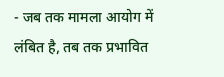- जब तक मामला आयोग में लंबित है, तब तक प्रभावित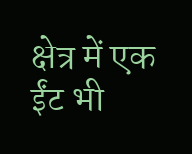क्षेत्र में एक ईंट भी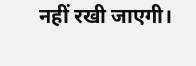नहीं रखी जाएगी।